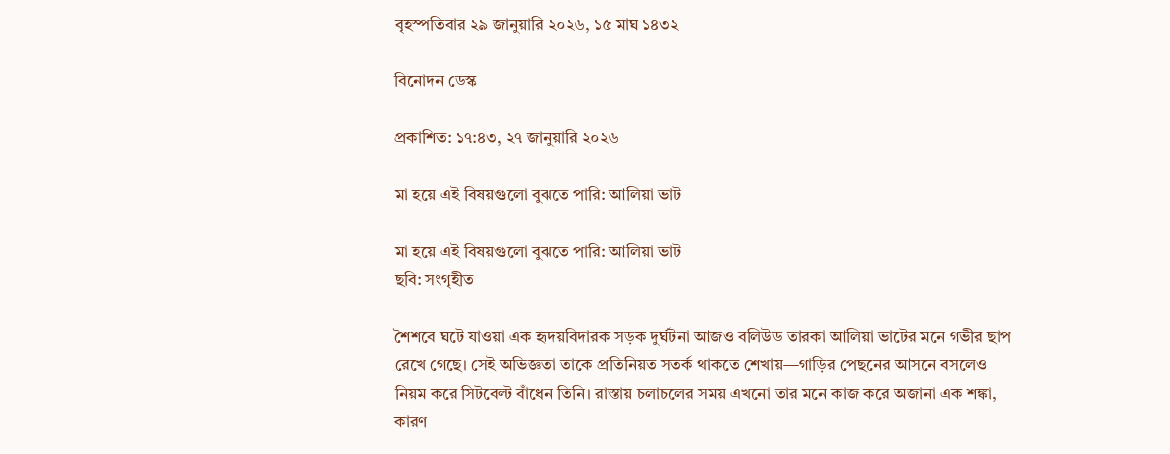বৃহস্পতিবার ২৯ জানুয়ারি ২০২৬, ১৫ মাঘ ১৪৩২

বিনোদন ডেস্ক

প্রকাশিত: ১৭:৪৩, ২৭ জানুয়ারি ২০২৬

মা হয়ে এই বিষয়গুলো বুঝতে পারি: আলিয়া ভাট

মা হয়ে এই বিষয়গুলো বুঝতে পারি: আলিয়া ভাট
ছবি: সংগৃহীত

শৈশবে ঘটে যাওয়া এক হৃদয়বিদারক সড়ক দুর্ঘটনা আজও বলিউড তারকা আলিয়া ভাটের মনে গভীর ছাপ রেখে গেছে। সেই অভিজ্ঞতা তাকে প্রতিনিয়ত সতর্ক থাকতে শেখায়—গাড়ির পেছনের আসনে বসলেও নিয়ম করে সিটবেল্ট বাঁধেন তিনি। রাস্তায় চলাচলের সময় এখনো তার মনে কাজ করে অজানা এক শঙ্কা, কারণ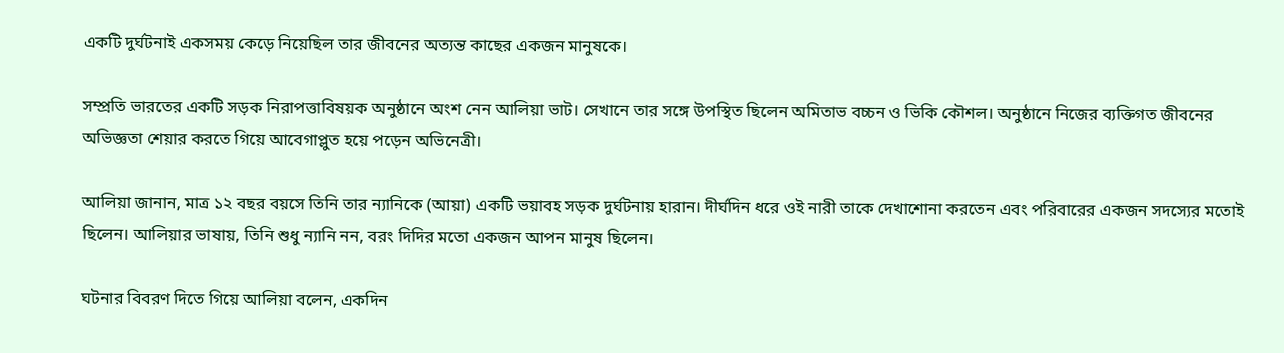একটি দুর্ঘটনাই একসময় কেড়ে নিয়েছিল তার জীবনের অত্যন্ত কাছের একজন মানুষকে।

সম্প্রতি ভারতের একটি সড়ক নিরাপত্তাবিষয়ক অনুষ্ঠানে অংশ নেন আলিয়া ভাট। সেখানে তার সঙ্গে উপস্থিত ছিলেন অমিতাভ বচ্চন ও ভিকি কৌশল। অনুষ্ঠানে নিজের ব্যক্তিগত জীবনের অভিজ্ঞতা শেয়ার করতে গিয়ে আবেগাপ্লুত হয়ে পড়েন অভিনেত্রী।

আলিয়া জানান, মাত্র ১২ বছর বয়সে তিনি তার ন্যানিকে (আয়া) একটি ভয়াবহ সড়ক দুর্ঘটনায় হারান। দীর্ঘদিন ধরে ওই নারী তাকে দেখাশোনা করতেন এবং পরিবারের একজন সদস্যের মতোই ছিলেন। আলিয়ার ভাষায়, তিনি শুধু ন্যানি নন, বরং দিদির মতো একজন আপন মানুষ ছিলেন।

ঘটনার বিবরণ দিতে গিয়ে আলিয়া বলেন, একদিন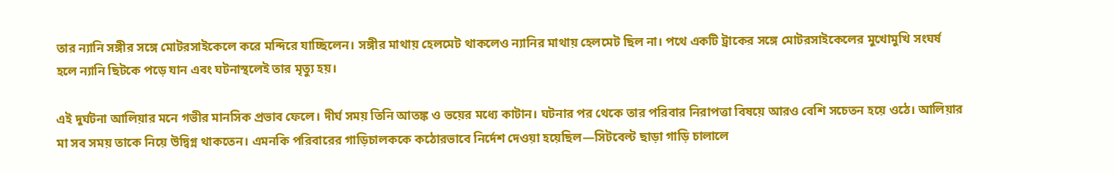তার ন্যানি সঙ্গীর সঙ্গে মোটরসাইকেলে করে মন্দিরে যাচ্ছিলেন। সঙ্গীর মাথায় হেলমেট থাকলেও ন্যানির মাথায় হেলমেট ছিল না। পথে একটি ট্রাকের সঙ্গে মোটরসাইকেলের মুখোমুখি সংঘর্ষ হলে ন্যানি ছিটকে পড়ে যান এবং ঘটনাস্থলেই তার মৃত্যু হয়।

এই দুর্ঘটনা আলিয়ার মনে গভীর মানসিক প্রভাব ফেলে। দীর্ঘ সময় তিনি আতঙ্ক ও ভয়ের মধ্যে কাটান। ঘটনার পর থেকে তার পরিবার নিরাপত্তা বিষয়ে আরও বেশি সচেতন হয়ে ওঠে। আলিয়ার মা সব সময় তাকে নিয়ে উদ্বিগ্ন থাকতেন। এমনকি পরিবারের গাড়িচালককে কঠোরভাবে নির্দেশ দেওয়া হয়েছিল—সিটবেল্ট ছাড়া গাড়ি চালালে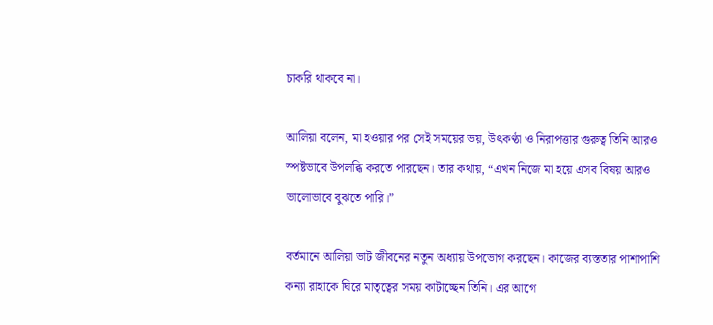চাকরি থাকবে না।

আলিয়া বলেন, মা হওয়ার পর সেই সময়ের ভয়, উৎকণ্ঠা ও নিরাপত্তার গুরুত্ব তিনি আরও স্পষ্টভাবে উপলব্ধি করতে পারছেন। তার কথায়, “এখন নিজে মা হয়ে এসব বিষয় আরও ভালোভাবে বুঝতে পারি।”

বর্তমানে আলিয়া ভাট জীবনের নতুন অধ্যায় উপভোগ করছেন। কাজের ব্যস্ততার পাশাপাশি কন্যা রাহাকে ঘিরে মাতৃত্বের সময় কাটাচ্ছেন তিনি। এর আগে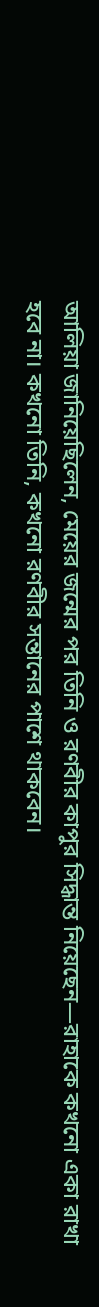আলিয়া জানিয়েছিলেন, মেয়ের জন্মের পর তিনি ও রণবীর কাপুর সিদ্ধান্ত নিয়েছেন—রাহাকে কখনো একা রাখা হবে না। কখনো তিনি, কখনো রণবীর সন্তানের পাশে থাকবেন।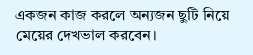একজন কাজ করলে অন্যজন ছুটি নিয়ে মেয়ের দেখভাল করবেন।